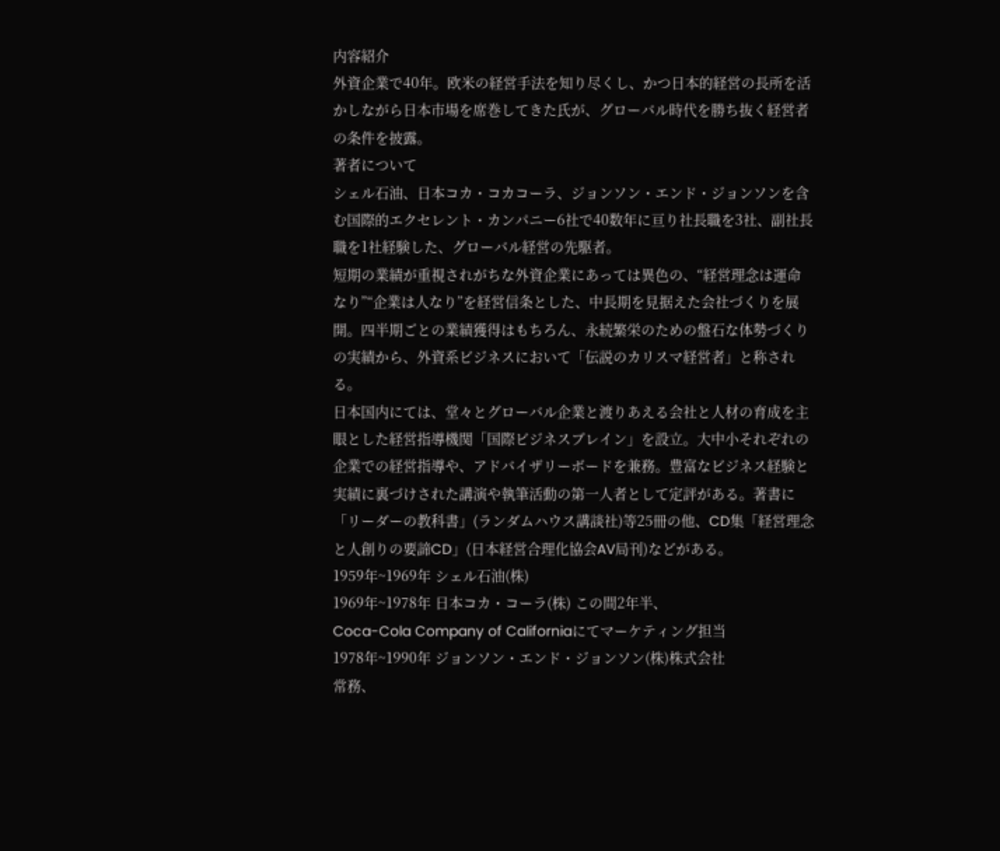内容紹介
外資企業で40年。欧米の経営手法を知り尽くし、かつ日本的経営の長所を活かしながら日本市場を席巻してきた氏が、グローバル時代を勝ち抜く経営者の条件を披露。
著者について
シェル石油、日本コカ・コカコーラ、ジョンソン・エンド・ジョンソンを含む国際的エクセレント・カンパニー6社で40数年に亘り社長職を3社、副社長職を1社経験した、グローバル経営の先駆者。
短期の業績が重視されがちな外資企業にあっては異色の、“経営理念は運命なり”“企業は人なり”を経営信条とした、中長期を見据えた会社づくりを展開。四半期ごとの業績獲得はもちろん、永続繁栄のための盤石な体勢づくりの実績から、外資系ビジネスにおいて「伝説のカリスマ経営者」と称される。
日本国内にては、堂々とグローバル企業と渡りあえる会社と人材の育成を主眼とした経営指導機関「国際ビジネスブレイン」を設立。大中小それぞれの企業での経営指導や、アドバイザリーボードを兼務。豊富なビジネス経験と実績に裏づけされた講演や執筆活動の第一人者として定評がある。著書に「リーダーの教科書」(ランダムハウス講談社)等25冊の他、CD集「経営理念と人創りの要諦CD」(日本経営合理化協会AV局刊)などがある。
1959年~1969年 シェル石油(株)
1969年~1978年 日本コカ・コーラ(株) この間2年半、
Coca-Cola Company of Californiaにてマーケティング担当
1978年~1990年 ジョンソン・エンド・ジョンソン(株)株式会社
常務、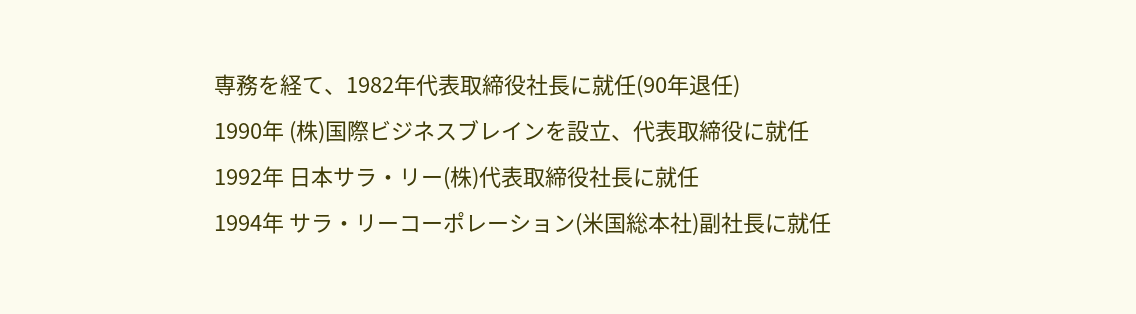専務を経て、1982年代表取締役社長に就任(90年退任)
1990年 (株)国際ビジネスブレインを設立、代表取締役に就任
1992年 日本サラ・リー(株)代表取締役社長に就任
1994年 サラ・リーコーポレーション(米国総本社)副社長に就任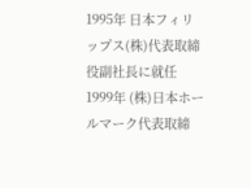1995年 日本フィリップス(株)代表取締役副社長に就任
1999年 (株)日本ホールマーク代表取締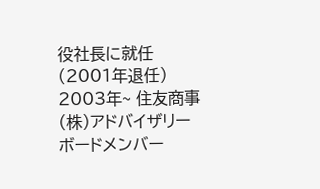役社長に就任(2001年退任)
2003年~ 住友商事(株)アドバイザリーボードメンバー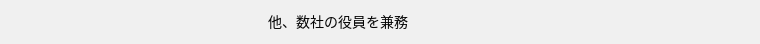他、数社の役員を兼務